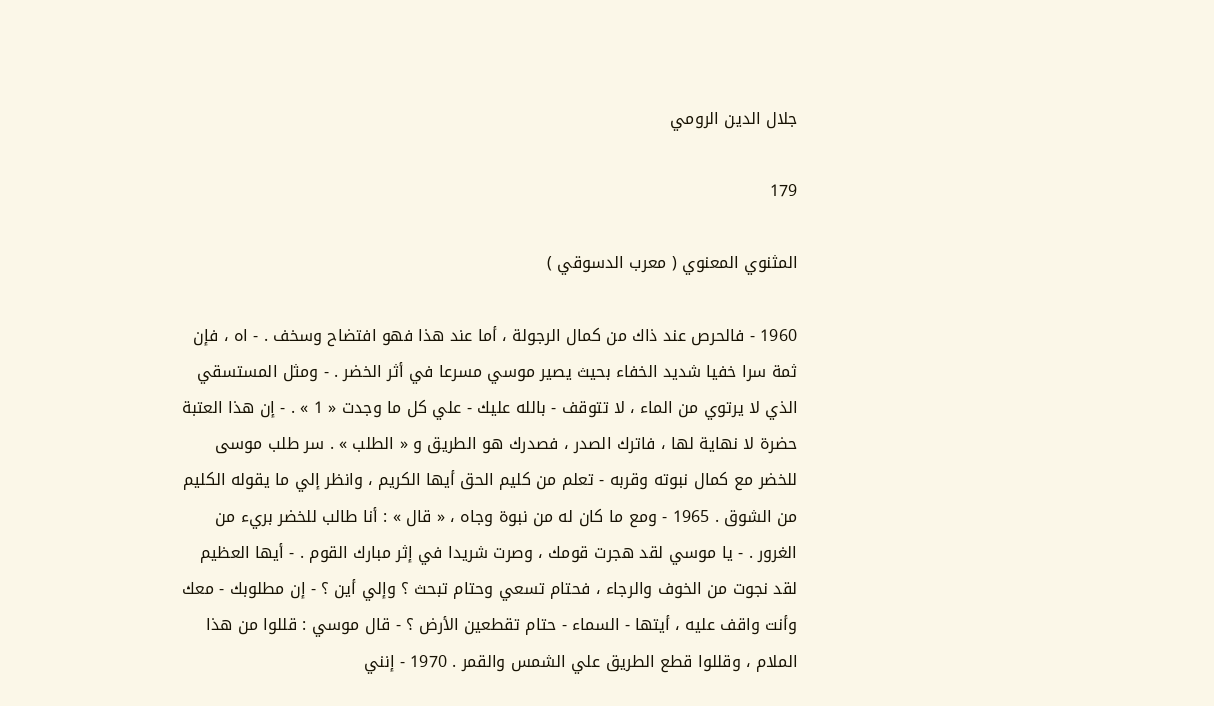جلال الدين الرومي

179

المثنوي المعنوي ( معرب الدسوقي )

1960 - فالحرص عند ذاك من كمال الرجولة ، أما عند هذا فهو افتضاح وسخف . - اه ، فإن ثمة سرا خفيا شديد الخفاء بحيث يصير موسي مسرعا في أثر الخضر . - ومثل المستسقي الذي لا يرتوي من الماء ، لا تتوقف - بالله عليك - علي كل ما وجدت « 1 » . - إن هذا العتبة حضرة لا نهاية لها ، فاترك الصدر ، فصدرك هو الطريق و « الطلب » . سر طلب موسى للخضر مع كمال نبوته وقربه - تعلم من كليم الحق أيها الكريم ، وانظر إلي ما يقوله الكليم من الشوق . 1965 - ومع ما كان له من نبوة وجاه ، « قال » : أنا طالب للخضر بريء من الغرور . - يا موسي لقد هجرت قومك ، وصرت شريدا في إثر مبارك القوم . - أيها العظيم لقد نجوت من الخوف والرجاء ، فحتام تسعي وحتام تبحث ؟ وإلي أين ؟ - إن مطلوبك - معك وأنت واقف عليه ، أيتها - السماء - حتام تقطعين الأرض ؟ - قال موسي : قللوا من هذا الملام ، وقللوا قطع الطريق علي الشمس والقمر . 1970 - إنني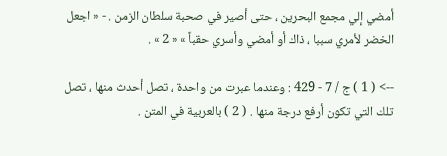أمضي إلي مجمع البحرين ، حتى أصير في صحبة سلطان الزمن . - « اجعل الخضر لأمري سببا ، ذاك أو أمضي وأسري حقباً » « 2 » .

--> ( 1 ) ج / 7 - 429 : وعندما عبرت من واحدة ، تصل أحدث منها ، تصل تلك التي تكون أرفع درجة منها . ( 2 ) بالعربية في المتن .